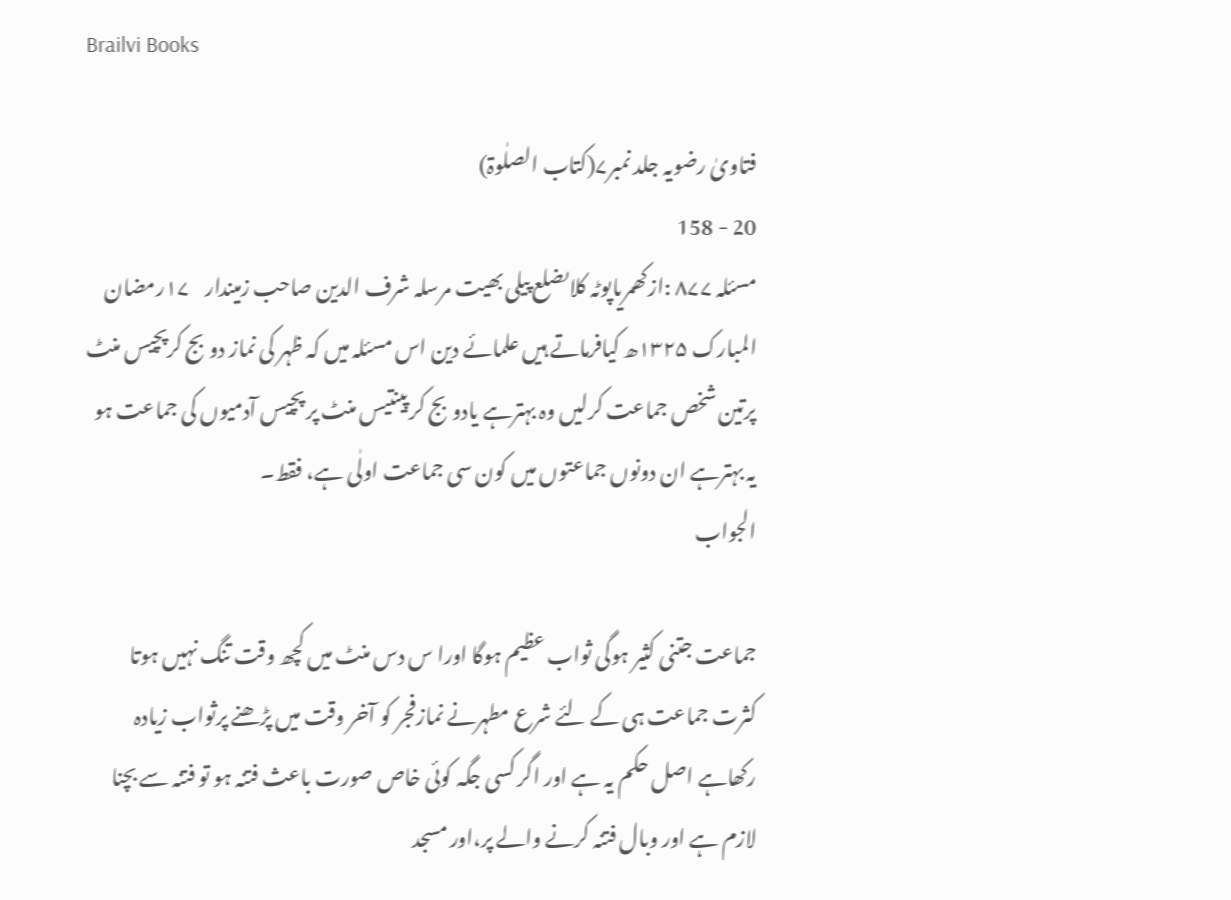Brailvi Books

فتاویٰ رضویہ جلد نمبر۷(کتاب الصلٰوۃ)
20 - 158
مسئلہ ۸۷۷ :ازکھمریاپوٹہ کلاںضلع پیلی بھیت مرسلہ شرف الدین صاحب زمیندار    ۱۷رمضان المبارک ۱۳۲۵ھ کیافرماتے ہیں علمائے دین اس مسئلہ میں کہ ظہر کی نماز دوبج کرپچیس منٹ پرتین شخص جماعت کرلیں وہ بہترہے یادوبج کر پینتیس منٹ پر پچیس آدمیوں کی جماعت ہو یہ بہترہے ان دونوں جماعتوں میں کون سی جماعت اولٰی ہے، فقط۔
الجواب

جماعت جتنی کثیر ہوگی ثواب عظیم ہوگا اورا س دس منٹ میں کچھ وقت تنگ نہیں ہوتا کثرت جماعت ہی کے لئے شرع مطہرنے نمازفجر کو آخر وقت میں پڑھنے پرثواب زیادہ رکھاہے اصل حکم یہ ہے اور اگر کسی جگہ کوئی خاص صورت باعث فتنہ ہو تو فتنہ سے بچنا لازم ہے اور وبال فتنہ کرنے والے پر،اور مسجد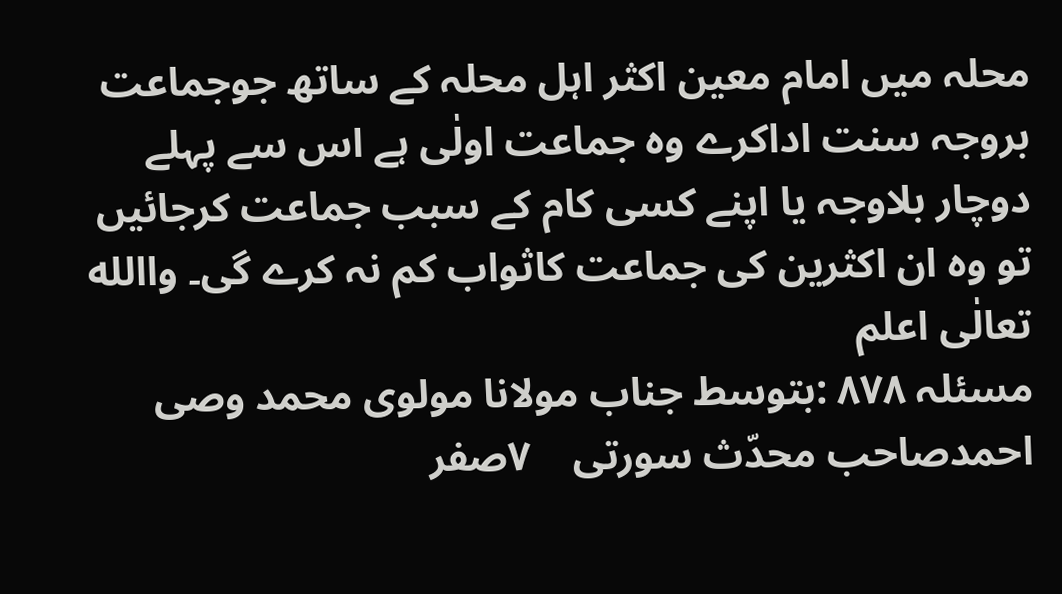محلہ میں امام معین اکثر اہل محلہ کے ساتھ جوجماعت بروجہ سنت اداکرے وہ جماعت اولٰی ہے اس سے پہلے دوچار بلاوجہ یا اپنے کسی کام کے سبب جماعت کرجائیں تو وہ ان اکثرین کی جماعت کاثواب کم نہ کرے گی۔ واالله تعالٰی اعلم
مسئلہ ۸۷۸ :بتوسط جناب مولانا مولوی محمد وصی احمدصاحب محدّث سورتی    ۷صفر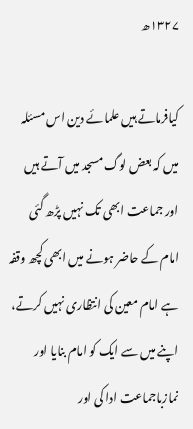۱۳۲۷ھ

کیافرماتے ہیں علمائے دین اس مسئلہ میں کہ بعض لوگ مسجد میں آتے ہیں اور جماعت ابھی تک نہیں پڑھ گئی امام کے حاضر ہونے میں ابھی کچھ وقفہ ہے امام معین کی انتظاری نہیں کرتے، اپنے میں سے ایک کو امام بنایا اور نمازباجماعت ادا کی اور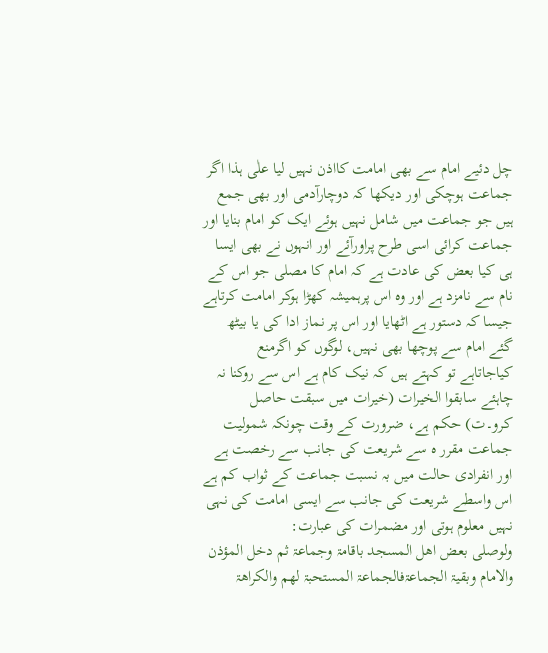چل دئیے امام سے بھی امامت کااذن نہیں لیا علٰی ہذا اگر جماعت ہوچکی اور دیکھا کہ دوچارآدمی اور بھی جمع ہیں جو جماعت میں شامل نہیں ہوئے ایک کو امام بنایا اور جماعت کرائی اسی طرح پراورآئے اور انہوں نے بھی ایسا ہی کیا بعض کی عادت ہے کہ امام کا مصلی جو اس کے نام سے نامزد ہے اور وہ اس پرہمیشہ کھڑا ہوکر امامت کرتاہے جیسا کہ دستور ہے اٹھایا اور اس پر نماز ادا کی یا بیٹھ گئے امام سے پوچھا بھی نہیں، لوگوں کو اگرمنع کیاجاتاہے تو کہتے ہیں کہ نیک کام ہے اس سے روکنا نہ چاہئے سابقوا الخیرات (خیرات میں سبقت حاصل کرو۔ت) حکم ہے، ضرورت کے وقت چونکہ شمولیت جماعت مقرر ہ سے شریعت کی جانب سے رخصت ہے اور انفرادی حالت میں بہ نسبت جماعت کے ثواب کم ہے اس واسطے شریعت کی جانب سے ایسی امامت کی نہی نہیں معلوم ہوتی اور مضمرات کی عبارت:
ولوصلی بعض اھل المسجد باقامۃ وجماعۃ ثم دخل المؤذن والامام وبقیۃ الجماعۃفالجماعۃ المستحبۃ لھم والکراھۃ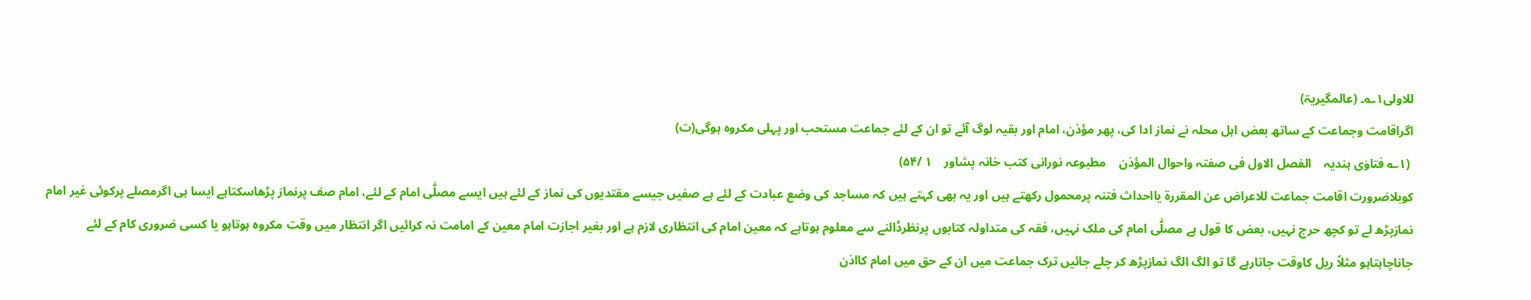للاولی۱؎۔ (عالمگیریۃ)
اگراقامت وجماعت کے ساتھ بعض اہل محلہ نے نماز ادا کی، پھر مؤذن، امام اور بقیہ لوگ آئے تو ان کے لئے جماعت مستحب اور پہلی مکروہ ہوگی(ت)
 (۱؎ فتاوٰی ہندیہ    الفصل الاول فی صفتہ واحوال المؤذن    مطبوعہ نورانی کتب خانہ پشاور    ۱ /۵۴)
کوبلاضرورت اقامت جماعت للاعراض عن المقررۃ یااحداث فتنہ پرمحمول رکھتے ہیں اور یہ بھی کہتے ہیں کہ مساجد کی وضع عبادت کے لئے ہے صفیں جیسے مقتدیوں کی نماز کے لئے ہیں ایسے مصلّٰی امام کے لئے، امام صف پرنماز پڑھاسکتاہے ایسا ہی اگرمصلے پرکوئی غیر امام نمازپڑھ لے تو کچھ حرج نہیں، بعض کا قول ہے مصلّٰی امام کی ملک نہیں، فقہ کی متداولہ کتابوں پرنظرڈالنے سے معلوم ہوتاہے کہ معین امام کی انتظاری لازم ہے اور بغیر اجازت امام معین کے امامت نہ کرائیں اگر انتظار میں وقت مکروہ ہوتاہو یا کسی ضروری کام کے لئے جاناچاہتاہو مثلاً ریل کاوقت جاتارہے گا تو الگ الگ نمازپڑھ کر چلے جائیں ترک جماعت میں ان کے حق میں امام کااذن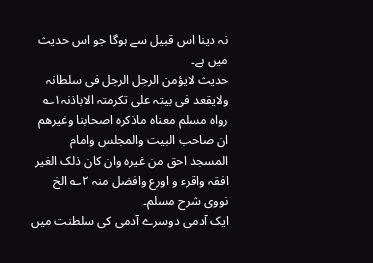نہ دینا اس قبیل سے ہوگا جو اس حدیث میں ہے۔
حدیث لایؤمن الرجل الرجل فی سلطانہ ولایقعد فی بیتہ علی تکرمتہ الاباذنہ۱؎ رواہ مسلم معناہ ماذکرہ اصحابنا وغیرھم ان صاحب البیت والمجلس وامام المسجد احق من غیرہ وان کان ذلک الغیر افقہ واقرء و اورع وافضل منہ ۲؎ الخ نووی شرح مسلم۔
ایک آدمی دوسرے آدمی کی سلطنت میں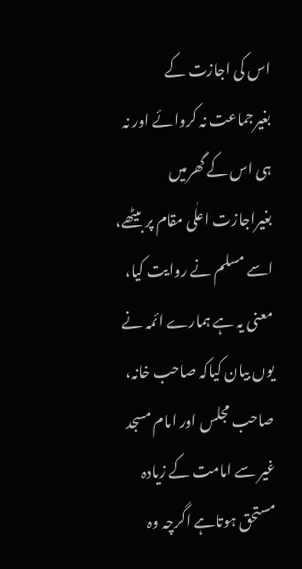اس کی اجازت کے بغیرجماعت نہ کروائے اور نہ ہی اس کے گھرمیں بغیراجازت اعلٰی مقام پر بیٹھے، اسے مسلم نے روایت کیا، معنی یہ ہے ہمارے ائمہ نے یوں بیان کیاکہ صاحب خانہ، صاحب مجلس اور امام مسجد غیر سے امامت کے زیادہ مستحق ہوتاہے اگرچہ وہ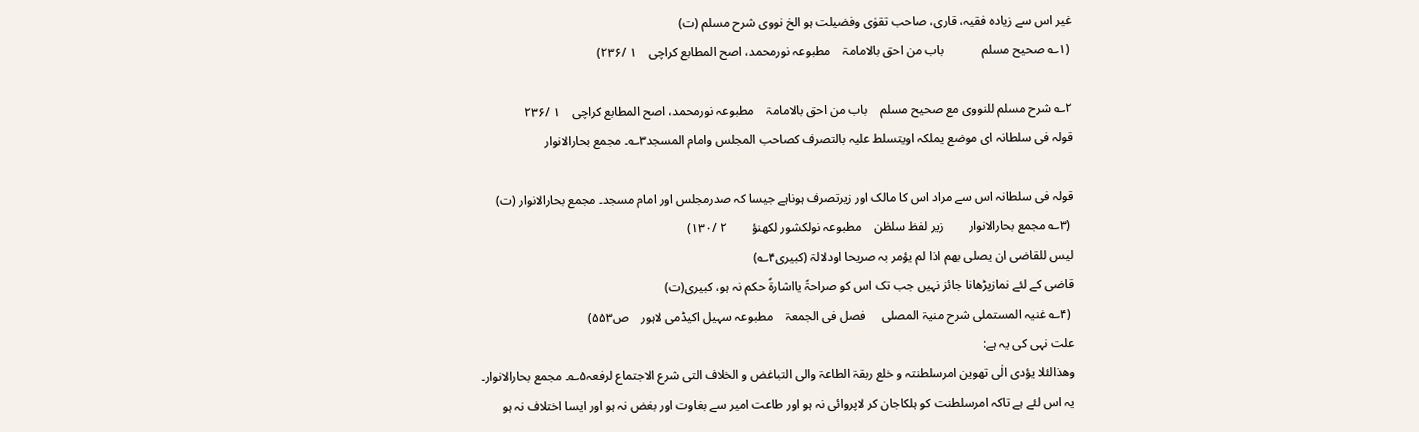غیر اس سے زیادہ فقیہ، قاری، صاحب تقوٰی وفضیلت ہو الخ نووی شرح مسلم (ت)
 (۱؎ صحیح مسلم            باب من احق بالامامۃ    مطبوعہ نورمحمد، اصح المطابع کراچی    ۱ /۲۳۶)

۲؎ شرح مسلم للنووی مع صحیح مسلم    باب من احق بالامامۃ    مطبوعہ نورمحمد، اصح المطابع کراچی    ۱ /۲۳۶
قولہ فی سلطانہ ای موضع یملکہ اویتسلط علیہ بالتصرف کصاحب المجلس وامام المسجد۳؎۔ مجمع بحارالانوار

قولہ فی سلطانہ اس سے مراد اس کا مالک اور زیرتصرف ہوناہے جیسا کہ صدرمجلس اور امام مسجد۔ مجمع بحارالانوار (ت)
 (۳؎ مجمع بحارالانوار        زیر لفظ سلطٰن    مطبوعہ نولکشور لکھنؤ        ۲ /۱۳۰)
لیس للقاضی ان یصلی بھم اذا لم یؤمر بہ صریحا اودلالۃ (کبیری۴؎)
قاضی کے لئے نمازپڑھانا جائز نہیں جب تک اس کو صراحۃً یااشارۃً حکم نہ ہو، کبیری(ت)
 (۴؎ غنیہ المستملی شرح منیۃ المصلی     فصل فی الجمعۃ    مطبوعہ سہیل اکیڈمی لاہور    ص۵۵۳)
علت نہی کی یہ ہے:
وھذالئلا یؤدی الٰی تھوین امرسلطنتہ و خلع ربقۃ الطاعۃ والی التباغض و الخلاف التی شرع الاجتماع لرفعہ۵؎۔ مجمع بحارالانوار۔
یہ اس لئے ہے تاکہ امرسلطنت کو ہلکاجان کر لاپروائی نہ ہو اور طاعت امیر سے بغاوت اور بغض نہ ہو اور ایسا اختلاف نہ ہو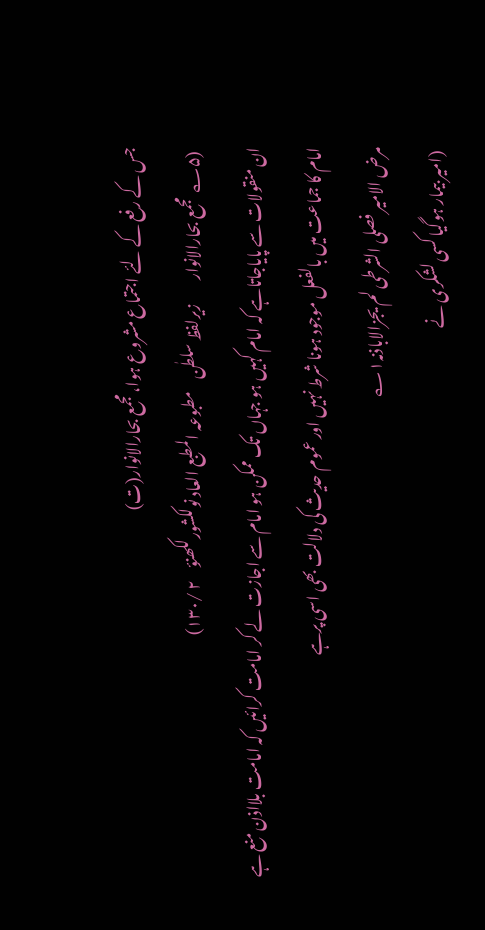جس کے رفع کے لئے اجتماع مشروع ہوا، مجمع بحارالانوار(ت)
 (۵؎ مجمع بحارالانوار        زیرلفظ سلطٰن    مطبوعہ المطبع العاد نولکشورلکھنؤ    ۲ /۱۳۰)
ان منقولات سے پایاجاتاہے کہ امام کہیں ہو جہاں تک ممکن ہو امام سے اجازت لے کر امامت کرائیں کہ امامت بلااذن منع ہے امام کا جماعت میں بالفعل موجود ہونا شرط نہیں اور عموم حدیث کی دلالت بھی اسی پرہے
مرض الامیر فصلی الشرطی لم یجزالاباذنہ۱؎
 (امیر بیمار ہوگیا کسی لشکری نے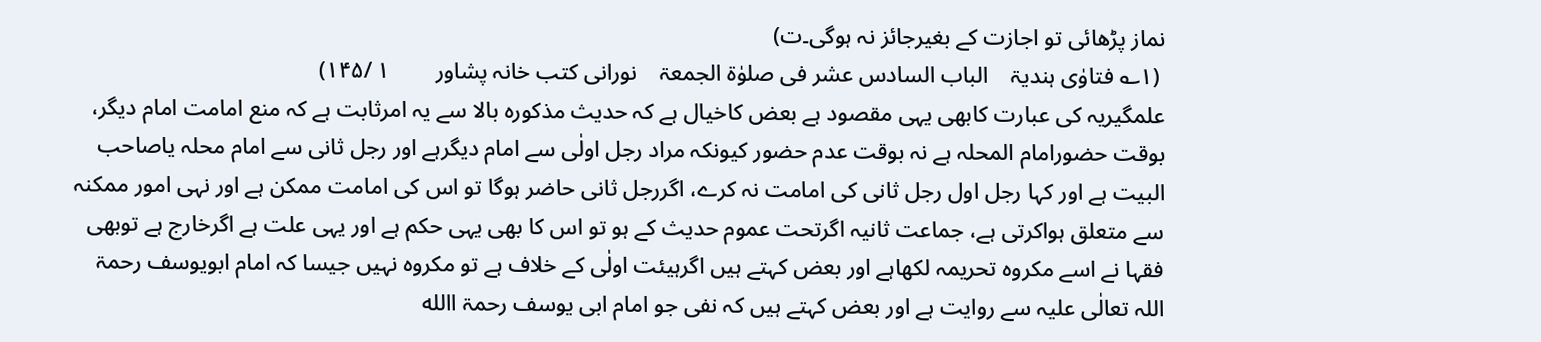نماز پڑھائی تو اجازت کے بغیرجائز نہ ہوگی۔ت)
 (۱؎ فتاوٰی ہندیۃ    الباب السادس عشر فی صلوٰۃ الجمعۃ    نورانی کتب خانہ پشاور        ۱ /۱۴۵)
علمگیریہ کی عبارت کابھی یہی مقصود ہے بعض کاخیال ہے کہ حدیث مذکورہ بالا سے یہ امرثابت ہے کہ منع امامت امام دیگر، بوقت حضورامام المحلہ ہے نہ بوقت عدم حضور کیونکہ مراد رجل اولٰی سے امام دیگرہے اور رجل ثانی سے امام محلہ یاصاحب البیت ہے اور کہا رجل اول رجل ثانی کی امامت نہ کرے، اگررجل ثانی حاضر ہوگا تو اس کی امامت ممکن ہے اور نہی امور ممکنہ سے متعلق ہواکرتی ہے، جماعت ثانیہ اگرتحت عموم حدیث کے ہو تو اس کا بھی یہی حکم ہے اور یہی علت ہے اگرخارج ہے توبھی فقہا نے اسے مکروہ تحریمہ لکھاہے اور بعض کہتے ہیں اگرہیئت اولٰی کے خلاف ہے تو مکروہ نہیں جیسا کہ امام ابویوسف رحمۃ اللہ تعالٰی علیہ سے روایت ہے اور بعض کہتے ہیں کہ نفی جو امام ابی یوسف رحمۃ االله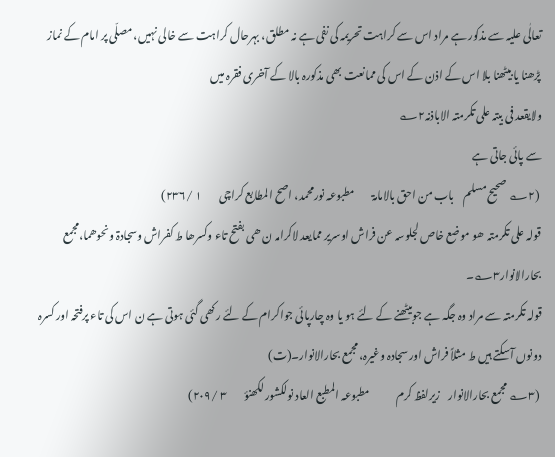تعالٰی علیہ سے مذکور ہے مراد اس سے کراہت تحریمہ کی نفی ہے نہ مطلق، بہرحال کراہت سے خالی نہیں، مصلّی پر امام کے نماز پڑھنا یا بیٹھنا بلا اس کے اذن کے اس کی ممانعت بھی مذکورہ بالا کے آخری فقرہ میں
ولایقعد فی بیتہ علی تکرمتہ الاباذنہ۲؎
سے پائی جاتی ہے
 (۲؎ صحیح مسلم    باب من احق بالامامۃ        مطبوعہ نورمحمد، اصح المطابع کراچی        ۱ /۲۳۶)
قولہ علی تکرمتہ ھو موضع خاص لجلوسہ عن فراش اوسریر ممایعد لاکرامہ ن ھی بفتح تاء وکسرھا ط کفراش وسجادۃ ونحوھما،مجمع بحارالانوار۳؎۔
قولہ تکرمتہ سے مراد وہ جگہ ہے جوبیٹھنے کے لئے ہو یا وہ چارپائی جواکرام کے لئے رکھی گئی ہوتی ہے ن اس کی تاء پرفتحہ اور کسرہ دونوں آسکتے ہیں ط مثلاً فراش اور سجادہ وغیرہ، مجمع بحارالانوار۔(ت)
 (۳؎ مجمع بحارالانوار    زیرلفظ کرم            مطبوعہ المطبع العاد نولکشور لکھنؤ        ۳ /۲۰۹)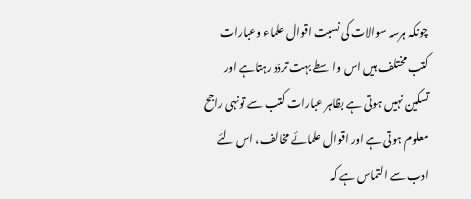چونکہ ہرسہ سوالات کی نسبت اقوال علماء وعبارات کتب مختلف ہیں اس واسطے بہت تردّد رہتاہے اور تسکین نہیں ہوتی ہے بظاہر عبارات کتب سے تونہی راجح معلوم ہوتی ہے اور اقوال علمائے مخالف، اس لئے ادب سے التماس ہے کہ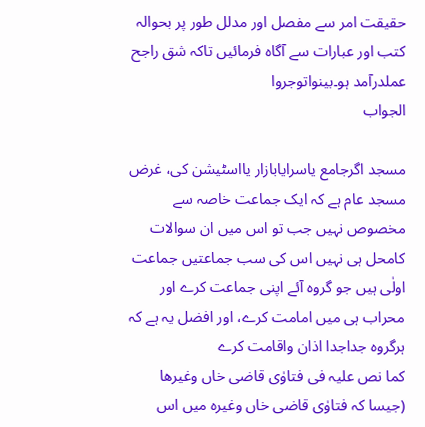حقیقت امر سے مفصل اور مدلل طور پر بحوالہ کتب اور عبارات سے آگاہ فرمائیں تاکہ شق راجح عملدرآمد ہو۔بینواتوجروا
الجواب

مسجد اگرجامع یاسرایابازار یااسٹیشن کی، غرض مسجد عام ہے کہ ایک جماعت خاصہ سے مخصوص نہیں جب تو اس میں ان سوالات کامحل ہی نہیں اس کی سب جماعتیں جماعت اولٰی ہیں جو گروہ آئے اپنی جماعت کرے اور محراب ہی میں امامت کرے، اور افضل یہ ہے کہ ہرگروہ جداجدا اذان واقامت کرے
کما نص علیہ فی فتاوٰی قاضی خاں وغیرھا
(جیسا کہ فتاوٰی قاضی خاں وغیرہ میں اس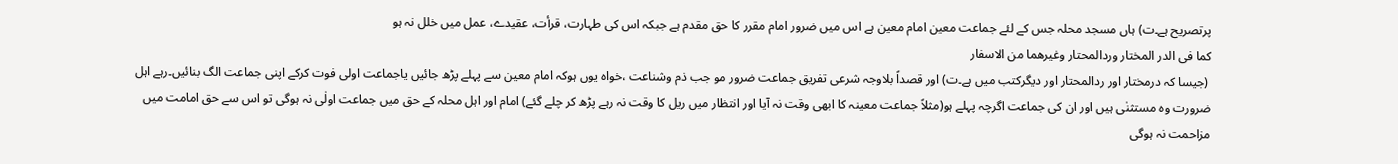پرتصریح ہے۔ت) ہاں مسجد محلہ جس کے لئے جماعت معین امام معین ہے اس میں ضرور امام مقرر کا حق مقدم ہے جبکہ اس کی طہارت، قرأت، عقیدے، عمل میں خلل نہ ہو
کما فی الدر المختار وردالمحتار وغیرھما من الاسفار
 (جیسا کہ درمختار اور ردالمحتار اور دیگرکتب میں ہے۔ت) اور قصداً بلاوجہ شرعی تفریق جماعت ضرور مو جب ذم وشناعت ،خواہ یوں ہوکہ امام معین سے پہلے پڑھ جائیں یاجماعت اولی فوت کرکے اپنی جماعت الگ بنائیں۔رہے اہل ضرورت وہ مستثنٰی ہیں اور ان کی جماعت اگرچہ پہلے ہو(مثلاً جماعت معینہ کا ابھی وقت نہ آیا اور انتظار میں ریل کا وقت نہ رہے پڑھ کر چلے گئے) امام اور اہل محلہ کے حق میں جماعت اولٰی نہ ہوگی تو اس سے حق امامت میں مزاحمت نہ ہوگی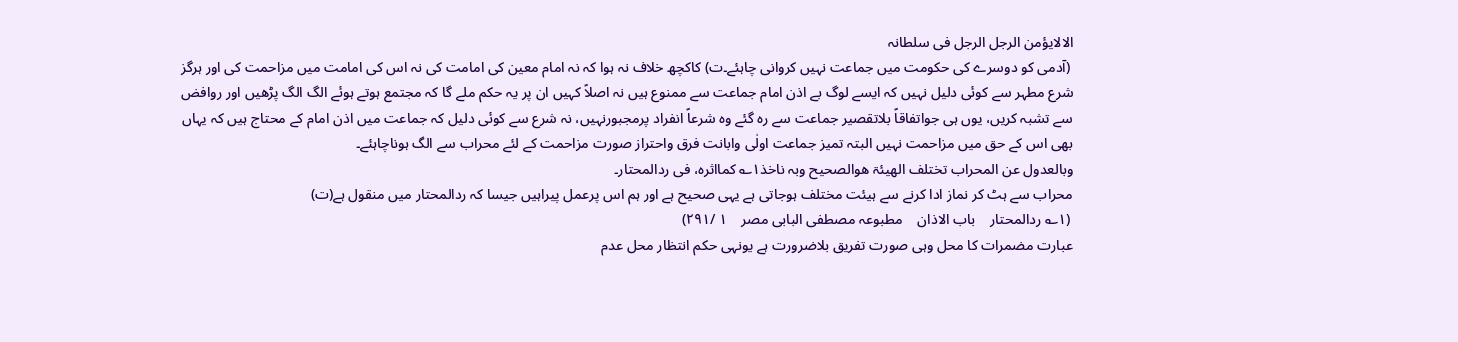الالایؤمن الرجل الرجل فی سلطانہ
 (آدمی کو دوسرے کی حکومت میں جماعت نہیں کروانی چاہئے۔ت) کاکچھ خلاف نہ ہوا کہ نہ امام معین کی امامت کی نہ اس کی امامت میں مزاحمت کی اور ہرگز شرع مطہر سے کوئی دلیل نہیں کہ ایسے لوگ بے اذن امام جماعت سے ممنوع ہیں نہ اصلاً کہیں ان پر یہ حکم ملے گا کہ مجتمع ہوتے ہوئے الگ الگ پڑھیں اور روافض سے تشبہ کریں، یوں ہی جواتفاقاً بلاتقصیر جماعت سے رہ گئے وہ شرعاً انفراد پرمجبورنہیں، نہ شرع سے کوئی دلیل کہ جماعت میں اذن امام کے محتاج ہیں کہ یہاں بھی اس کے حق میں مزاحمت نہیں البتہ تمیز جماعت اولٰی وابانت فرق واحتراز صورت مزاحمت کے لئے محراب سے الگ ہوناچاہئے۔
وبالعدول عن المحراب تختلف الھیئۃ ھوالصحیح وبہ ناخذ۱؎ کمااثرہ، فی ردالمحتار۔
محراب سے ہٹ کر نماز ادا کرنے سے ہیئت مختلف ہوجاتی ہے یہی صحیح ہے اور ہم اس پرعمل پیراہیں جیسا کہ ردالمحتار میں منقول ہے(ت)
 (۱؎ ردالمحتار    باب الاذان    مطبوعہ مصطفی البابی مصر    ۱ /۲۹۱)
عبارت مضمرات کا محل وہی صورت تفریق بلاضرورت ہے یونہی حکم انتظار محل عدم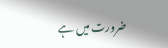ضرورت میں ہے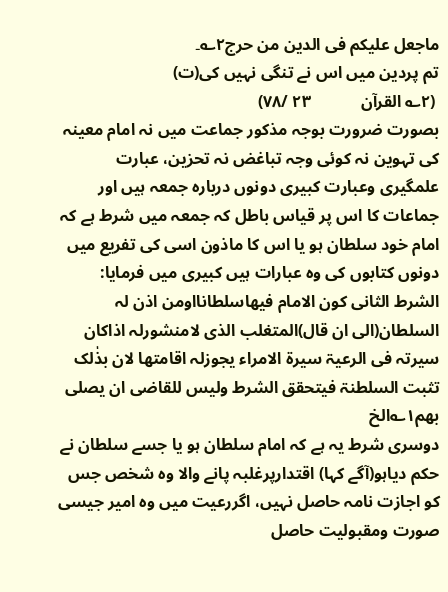ماجعل علیکم فی الدین من حرج۲؎۔
تم پردین میں اس نے تنگی نہیں کی(ت)
 (۲؎ القرآن            ۲۳ /۷۸)
بصورت ضرورت بوجہ مذکور جماعت میں نہ امام معینہ کی تہوین نہ کوئی وجہ تباغض نہ تحزین، عبارت علمگیری وعبارت کبیری دونوں دربارہ جمعہ ہیں اور جماعات کا اس پر قیاس باطل کہ جمعہ میں شرط ہے کہ امام خود سلطان ہو یا اس کا ماذون اسی کی تفریع میں دونوں کتابوں کی وہ عبارات ہیں کبیری میں فرمایا:
الشرط الثانی کون الامام فیھاسلطانااومن اذن لہ السلطان(الی ان قال)المتغلب الذی لامنشورلہ اذاکان سیرتہ فی الرعیۃ سیرۃ الامراء یجوزلہ اقامتھا لان بذٰلک تثبت السلطنۃ فیتحقق الشرط ولیس للقاضی ان یصلی بھم۱؎الخ
دوسری شرط یہ ہے کہ امام سلطان ہو یا جسے سلطان نے حکم دیاہو(آگے کہا) اقتدارپرغلبہ پانے والا وہ شخص جس کو اجازت نامہ حاصل نہیں، اگررعیت میں وہ امیر جیسی صورت ومقبولیت حاصل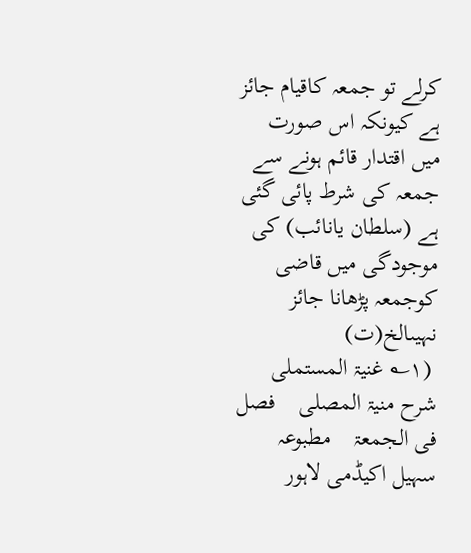کرلے تو جمعہ کاقیام جائز ہے کیونکہ اس صورت میں اقتدار قائم ہونے سے جمعہ کی شرط پائی گئی ہے (سلطان یانائب) کی موجودگی میں قاضی کوجمعہ پڑھانا جائز نہیںالخ(ت)
 (۱؎ غنیۃ المستملی شرح منیۃ المصلی    فصل فی الجمعۃ    مطبوعہ سہیل اکیڈمی لاہور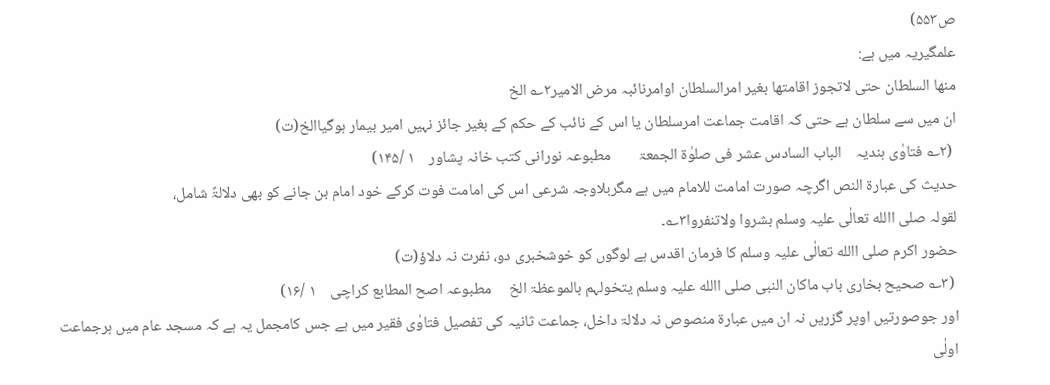ص۵۵۳)
علمگیریہ میں ہے:
منھا السلطان حتی لاتجوز اقامتھا بغیر امرالسلطان اوامرنائبہ مرض الامیر۲؎ الخ
ان میں سے سلطان ہے حتی کہ اقامت جماعت امرسلطان یا اس کے نائب کے حکم کے بغیر جائز نہیں امیر بیمار ہوگیاالخ(ت)
 (۲؎ فتاوٰی ہندیہ    الباب السادس عشر فی صلوٰۃ الجمعۃ        مطبوعہ نورانی کتب خانہ پشاور    ۱ /۱۴۵)
حدیث کی عبارۃ النص اگرچہ صورت امامت للامام میں ہے مگربلاوجہ شرعی اس کی امامت فوت کرکے خود امام بن جانے کو بھی دلالۃً شامل،
لقولہ صلی االله تعالٰی علیہ وسلم بشروا ولاتنفروا۳؎۔
حضور اکرم صلی االله تعالٰی علیہ وسلم کا فرمان اقدس ہے لوگوں کو خوشخبری دو، نفرت نہ دلاؤ(ت)
 (۳؎ صحیح بخاری باب ماکان النبی صلی االله علیہ وسلم یتخولہم بالموعظۃ الخ     مطبوعہ اصح المطابع کراچی    ۱ /۱۶)
اور جوصورتیں اوپر گزریں نہ ان میں عبارۃ منصوص نہ دلالۃ داخل، جماعت ثانیہ کی تفصیل فتاوٰی فقیر میں ہے جس کامجمل یہ ہے کہ مسجد عام میں ہرجماعت اولٰی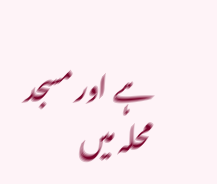ہے اور مسجد محلہ میں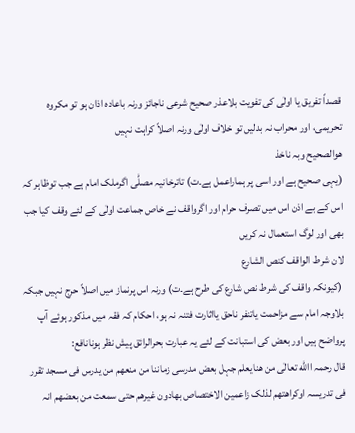قصداً تفریق یا اولٰی کی تفویت بلاعذر صحیح شرعی ناجائز ورنہ باعادہ اذان ہو تو مکروہ تحریمی، اور محراب نہ بدلیں تو خلاف اولٰی ورنہ اصلاً کراہت نہیں
ھوالصحیح وبہ ناخذ
(یہی صحیح ہے اور اسی پر ہماراعمل ہے۔ت) تاترخانیہ مصلّٰی اگرملک امام ہے جب توظاہر کہ اس کے بے اذن اس میں تصرف حرام اور اگرواقف نے خاص جماعت اولٰی کے لئے وقف کیا جب بھی اور لوگ استعمال نہ کریں
لان شرط الواقف کنص الشارع
 (کیونکہ واقف کی شرط نص شارع کی طرح ہے۔ت) ورنہ اس پرنماز میں اصلاً حرج نہیں جبکہ بلاوجہ امام سے مزاحمت یاتنفر ناحق یااثارت فتنہ نہ ہو، احکام کہ فقہ میں مذکور ہوئے آپ پرواضح ہیں اور بعض کی استبانت کے لئے یہ عبارت بحرالرائق پیش نظر ہونانافع:
قال رحمہ االله تعالٰی من ھنایعلم جہل بعض مدرسی زماننا من منعھم من یدرس فی مسجد تقرر فی تدریسہ اوکراھتھم لذلک زاعمین الاختصاص بھادون غیرھم حتی سمعت من بعضھم انہ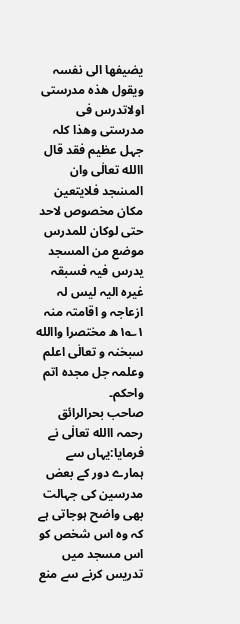یضیفھا الی نفسہ ویقول ھذہ مدرستی اولاتدرس فی مدرستی وھذا کلہ جہل عظیم فقد قال االله تعالٰی وان المسٰجد فلایتعین مکان مخصوص لاحد حتی لوکان للمدرس موضع من المسجد یدرس فیہ فسبقہ غیرہ الیہ لیس لہ ازعاجہ و اقامتہ منہ ۱؎۱ھ مختصرا واالله سبحٰنہ و تعالٰی اعلم وعلمہ جل مجدہ اتم واحکم۔
صاحب بحرالرائق رحمہ االله تعالٰی نے فرمایا:یہاں سے ہمارے دور کے بعض مدرسین کی جہالت بھی واضح ہوجاتی ہے کہ وہ اس شخص کو اس مسجد میں تدریس کرنے سے منع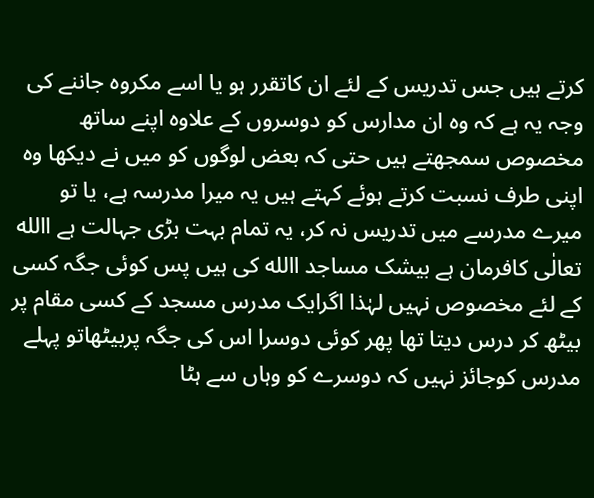کرتے ہیں جس تدریس کے لئے ان کاتقرر ہو یا اسے مکروہ جاننے کی وجہ یہ ہے کہ وہ ان مدارس کو دوسروں کے علاوہ اپنے ساتھ مخصوص سمجھتے ہیں حتی کہ بعض لوگوں کو میں نے دیکھا وہ اپنی طرف نسبت کرتے ہوئے کہتے ہیں یہ میرا مدرسہ ہے، یا تو میرے مدرسے میں تدریس نہ کر، یہ تمام بہت بڑی جہالت ہے االله تعالٰی کافرمان ہے بیشک مساجد االله کی ہیں پس کوئی جگہ کسی کے لئے مخصوص نہیں لہٰذا اگرایک مدرس مسجد کے کسی مقام پر بیٹھ کر درس دیتا تھا پھر کوئی دوسرا اس کی جگہ پربیٹھاتو پہلے مدرس کوجائز نہیں کہ دوسرے کو وہاں سے ہٹا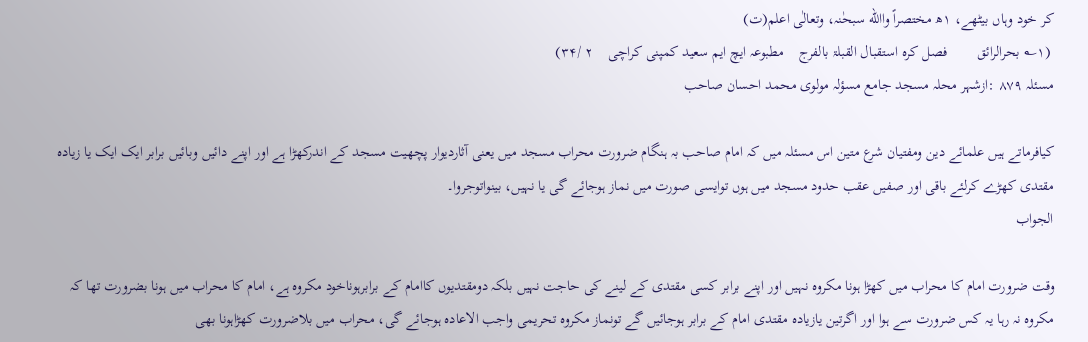کر خود وہاں بیٹھے، ۱ھ مختصراً واالله سبحٰنہ، وتعالٰی اعلم(ت)
 (۱؎ بحرالرائق        فصل کرہ استقبال القبلۃ بالفرج    مطبوعہ ایچ ایم سعید کمپنی کراچی    ۲ /۳۴)
مسئلہ ۸۷۹ :ازشہر محلہ مسجد جامع مسؤلہ مولوی محمد احسان صاحب

کیافرماتے ہیں علمائے دین ومفتیان شرع متین اس مسئلہ میں کہ امام صاحب بہ ہنگام ضرورت محراب مسجد میں یعنی آثاردیوار پچھیت مسجد کے اندرکھڑا ہے اور اپنے دائیں وبائیں برابر ایک ایک یا زیادہ مقتدی کھڑے کرلئے باقی اور صفیں عقب حدود مسجد میں ہوں توایسی صورت میں نماز ہوجائے گی یا نہیں، بینواتوجروا۔
الجواب

وقت ضرورت امام کا محراب میں کھڑا ہونا مکروہ نہیں اور اپنے برابر کسی مقتدی کے لینے کی حاجت نہیں بلکہ دومقتدیوں کاامام کے برابرہوناخود مکروہ ہے، امام کا محراب میں ہونا بضرورت تھا کہ مکروہ نہ رہا یہ کس ضرورت سے ہوا اور اگرتین یازیادہ مقتدی امام کے برابر ہوجائیں گے تونماز مکروہ تحریمی واجب الاعادہ ہوجائے گی، محراب میں بلاضرورت کھڑاہونا بھی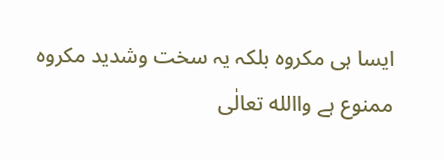ایسا ہی مکروہ بلکہ یہ سخت وشدید مکروہ ممنوع ہے واالله تعالٰی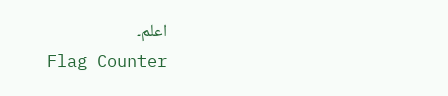اعلم۔
Flag Counter